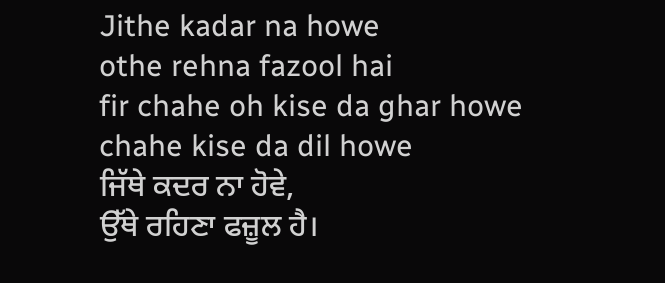Jithe kadar na howe
othe rehna fazool hai
fir chahe oh kise da ghar howe
chahe kise da dil howe
ਜਿੱਥੇ ਕਦਰ ਨਾ ਹੋਵੇ,
ਉੱਥੇ ਰਹਿਣਾ ਫਜ਼ੂਲ ਹੈ।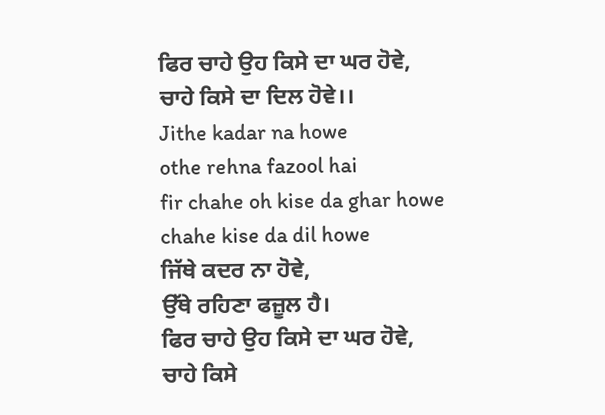ਫਿਰ ਚਾਹੇ ਉਹ ਕਿਸੇ ਦਾ ਘਰ ਹੋਵੇ,
ਚਾਹੇ ਕਿਸੇ ਦਾ ਦਿਲ ਹੋਵੇ।।
Jithe kadar na howe
othe rehna fazool hai
fir chahe oh kise da ghar howe
chahe kise da dil howe
ਜਿੱਥੇ ਕਦਰ ਨਾ ਹੋਵੇ,
ਉੱਥੇ ਰਹਿਣਾ ਫਜ਼ੂਲ ਹੈ।
ਫਿਰ ਚਾਹੇ ਉਹ ਕਿਸੇ ਦਾ ਘਰ ਹੋਵੇ,
ਚਾਹੇ ਕਿਸੇ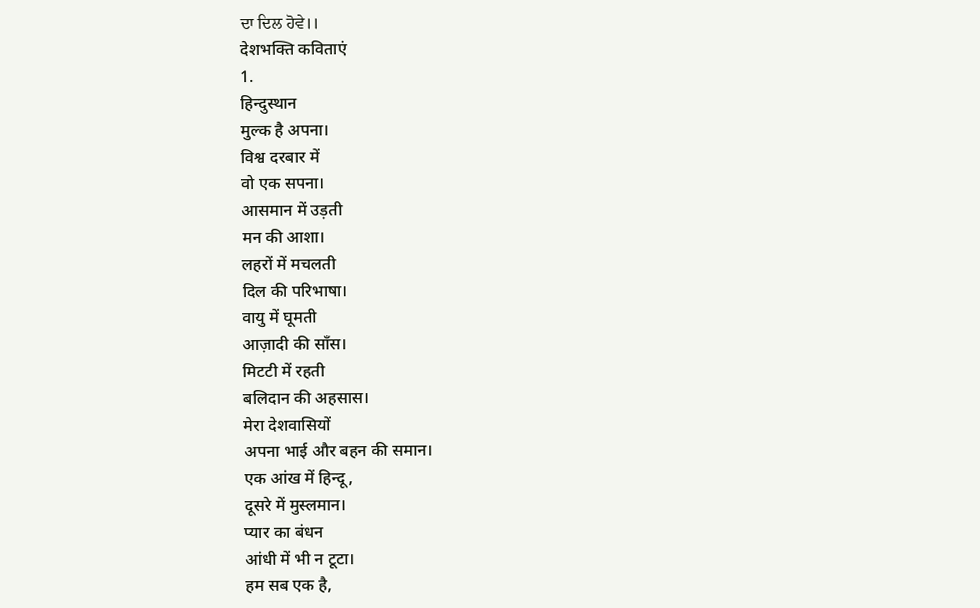ਦਾ ਦਿਲ ਹੋਵੇ।।
देशभक्ति कविताएं
1.
हिन्दुस्थान
मुल्क है अपना।
विश्व दरबार में
वो एक सपना।
आसमान में उड़ती
मन की आशा।
लहरों में मचलती
दिल की परिभाषा।
वायु में घूमती
आज़ादी की साँस।
मिटटी में रहती
बलिदान की अहसास।
मेरा देशवासियों
अपना भाई और बहन की समान।
एक आंख में हिन्दू,
दूसरे में मुस्लमान।
प्यार का बंधन
आंधी में भी न टूटा।
हम सब एक है,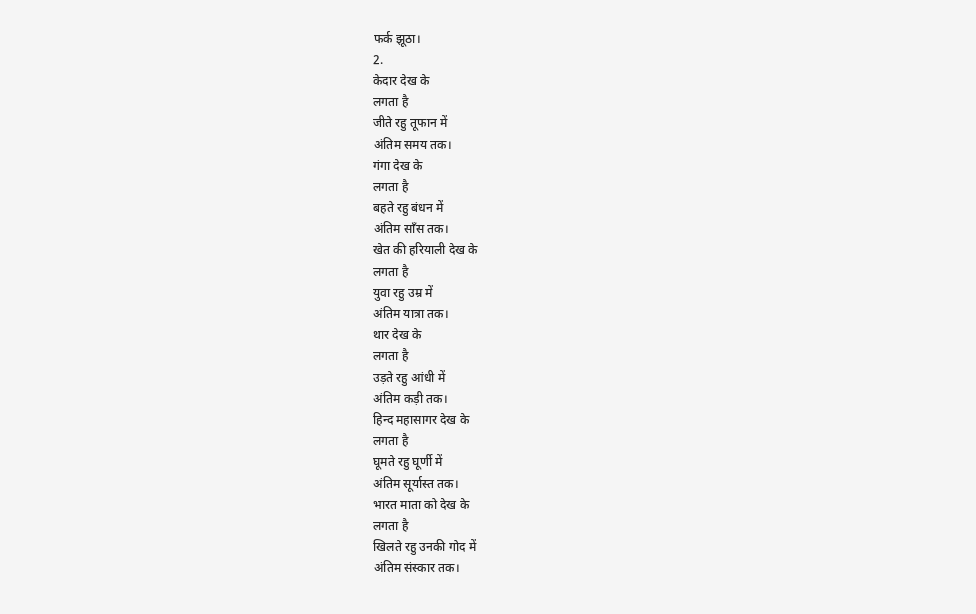फर्क झूठा।
2.
केदार देख के
लगता है
जीते रहु तूफान में
अंतिम समय तक।
गंगा देख के
लगता है
बहते रहु बंधन में
अंतिम साँस तक।
खेत की हरियाली देख के
लगता है
युवा रहु उम्र में
अंतिम यात्रा तक।
थार देख के
लगता है
उड़ते रहु आंधी में
अंतिम कड़ी तक।
हिन्द महासागर देख के
लगता है
घूमते रहु घूर्णी में
अंतिम सूर्यास्त तक।
भारत माता को देख के
लगता है
खिलते रहु उनकी गोद में
अंतिम संस्कार तक।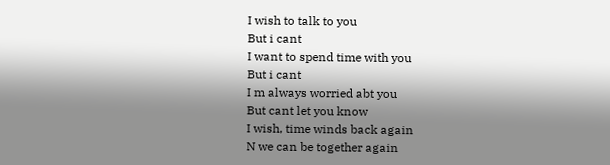I wish to talk to you
But i cant
I want to spend time with you
But i cant
I m always worried abt you
But cant let you know
I wish, time winds back again
N we can be together again